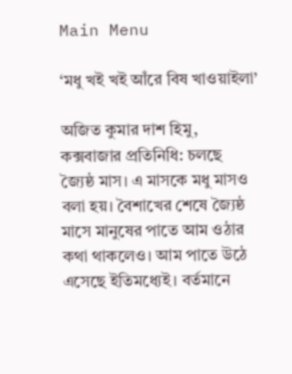Main Menu

‘মধু খই খই আঁরে বিষ খাওয়াইলা’

অজিত কুমার দাশ হিমু, কক্সবাজার প্রতিনিধি: চলছে জ্যৈষ্ঠ মাস। এ মাসকে মধু মাসও বলা হয়। বৈশাখের শেষে জ্যৈষ্ঠ মাসে মানুষের পাতে আম ওঠার কথা থাকলেও। আম পাতে উঠে এসেছে ইতিমধ্যেই। বর্তমানে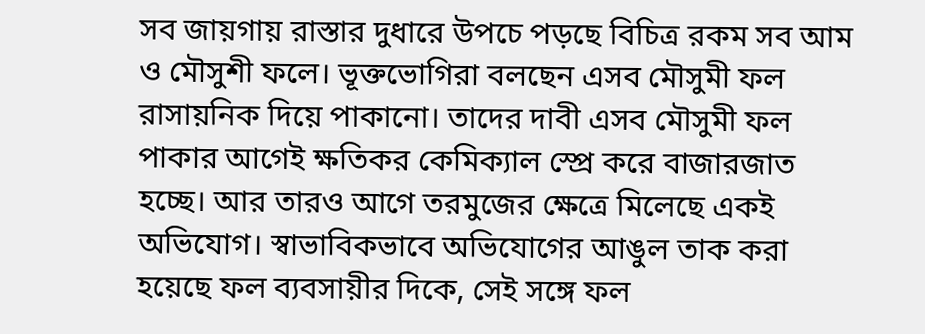সব জায়গায় রাস্তার দুধারে উপচে পড়ছে বিচিত্র রকম সব আম ও মৌসুশী ফলে। ভূক্তভোগিরা বলছেন এসব মৌসুমী ফল রাসায়নিক দিয়ে পাকানো। তাদের দাবী এসব মৌসুমী ফল পাকার আগেই ক্ষতিকর কেমিক্যাল স্প্রে করে বাজারজাত হচ্ছে। আর তারও আগে তরমুজের ক্ষেত্রে মিলেছে একই অভিযোগ। স্বাভাবিকভাবে অভিযোগের আঙুল তাক করা হয়েছে ফল ব্যবসায়ীর দিকে, সেই সঙ্গে ফল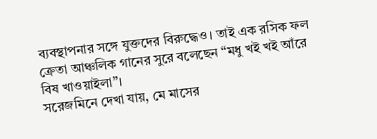ব্যবস্থাপনার সঙ্গে যুক্তদের বিরুদ্ধেও। তাই এক রসিক ফল ক্রেতা আঞ্চলিক গানের সুরে বলেছেন “মধু খই খই আঁরে বিষ খাওয়াইলা”।
সরেজমিনে দেখা যায়, মে মাসের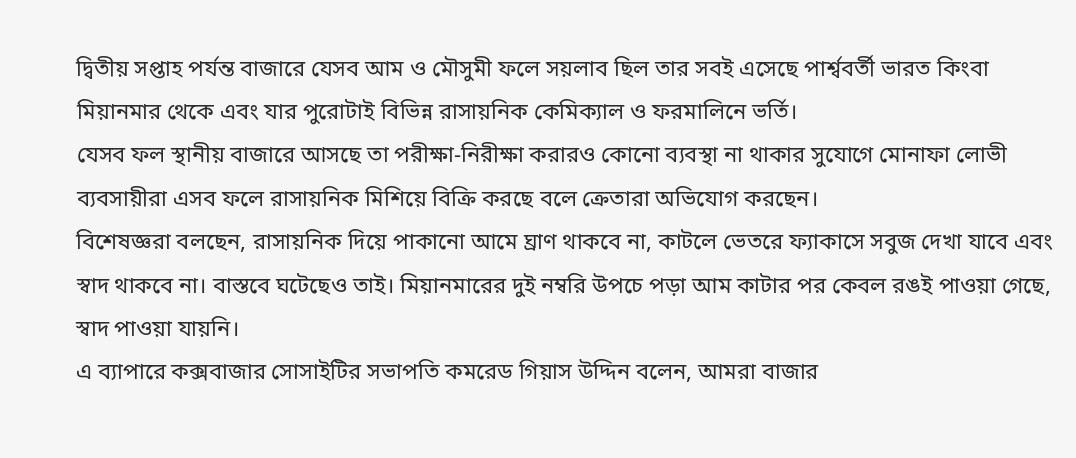দ্বিতীয় সপ্তাহ পর্যন্ত বাজারে যেসব আম ও মৌসুমী ফলে সয়লাব ছিল তার সবই এসেছে পার্শ্ববর্তী ভারত কিংবা মিয়ানমার থেকে এবং যার পুরোটাই বিভিন্ন রাসায়নিক কেমিক্যাল ও ফরমালিনে ভর্তি।
যেসব ফল স্থানীয় বাজারে আসছে তা পরীক্ষা-নিরীক্ষা করারও কোনো ব্যবস্থা না থাকার সুযোগে মোনাফা লোভী ব্যবসায়ীরা এসব ফলে রাসায়নিক মিশিয়ে বিক্রি করছে বলে ক্রেতারা অভিযোগ করছেন।
বিশেষজ্ঞরা বলছেন, রাসায়নিক দিয়ে পাকানো আমে ঘ্রাণ থাকবে না, কাটলে ভেতরে ফ্যাকাসে সবুজ দেখা যাবে এবং স্বাদ থাকবে না। বাস্তবে ঘটেছেও তাই। মিয়ানমারের দুই নম্বরি উপচে পড়া আম কাটার পর কেবল রঙই পাওয়া গেছে, স্বাদ পাওয়া যায়নি।
এ ব্যাপারে কক্সবাজার সোসাইটির সভাপতি কমরেড গিয়াস উদ্দিন বলেন, আমরা বাজার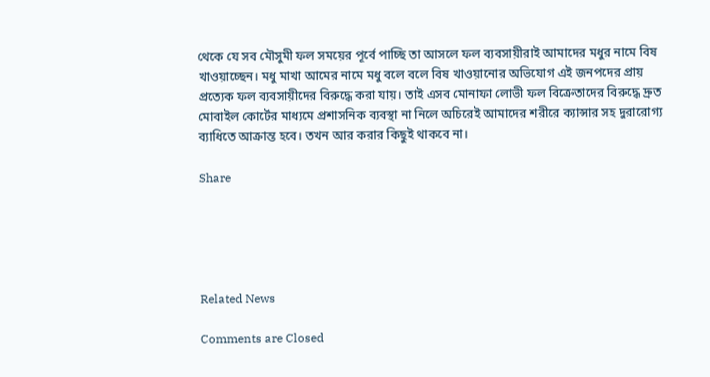থেকে যে সব মৌসুমী ফল সময়ের পূর্বে পাচ্ছি তা আসলে ফল ব্যবসায়ীরাই আমাদের মধুর নামে বিষ খাওয়াচ্ছেন। মধু মাখা আমের নামে মধু বলে বলে বিষ খাওয়ানোর অভিযোগ এই জনপদের প্রায় প্রত্যেক ফল ব্যবসায়ীদের বিরুদ্ধে করা যায়। তাই এসব মোনাফা লোভী ফল বিক্রেতাদের বিরুদ্ধে দ্রুত মোবাইল কোর্টের মাধ্যমে প্রশাসনিক ব্যবস্থা না নিলে অচিরেই আমাদের শরীরে ক্যান্সার সহ দুরারোগ্য ব্যাধিতে আক্রান্ত হবে। তখন আর করার কিছুই থাকবে না।

Share





Related News

Comments are Closed